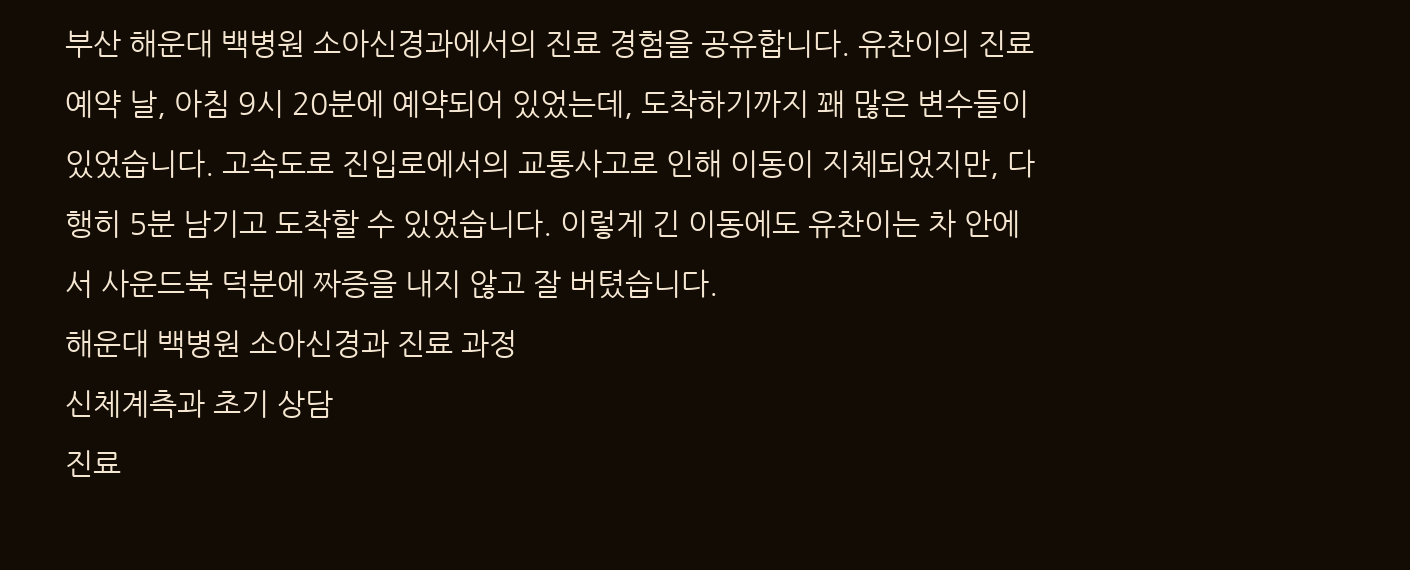부산 해운대 백병원 소아신경과에서의 진료 경험을 공유합니다. 유찬이의 진료 예약 날, 아침 9시 20분에 예약되어 있었는데, 도착하기까지 꽤 많은 변수들이 있었습니다. 고속도로 진입로에서의 교통사고로 인해 이동이 지체되었지만, 다행히 5분 남기고 도착할 수 있었습니다. 이렇게 긴 이동에도 유찬이는 차 안에서 사운드북 덕분에 짜증을 내지 않고 잘 버텼습니다.
해운대 백병원 소아신경과 진료 과정
신체계측과 초기 상담
진료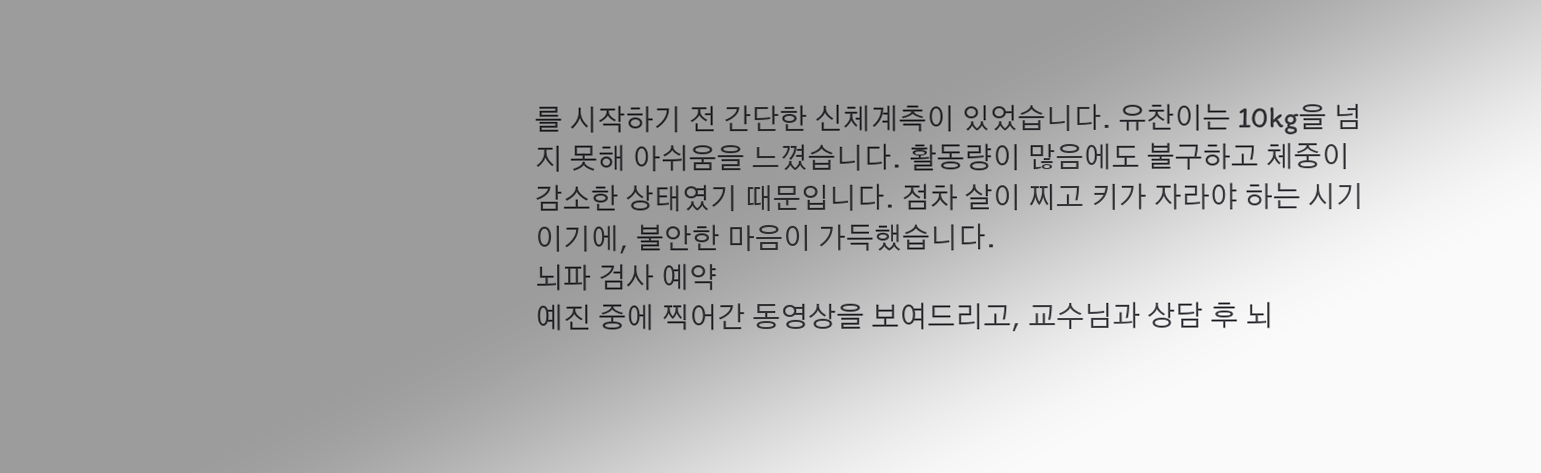를 시작하기 전 간단한 신체계측이 있었습니다. 유찬이는 10kg을 넘지 못해 아쉬움을 느꼈습니다. 활동량이 많음에도 불구하고 체중이 감소한 상태였기 때문입니다. 점차 살이 찌고 키가 자라야 하는 시기이기에, 불안한 마음이 가득했습니다.
뇌파 검사 예약
예진 중에 찍어간 동영상을 보여드리고, 교수님과 상담 후 뇌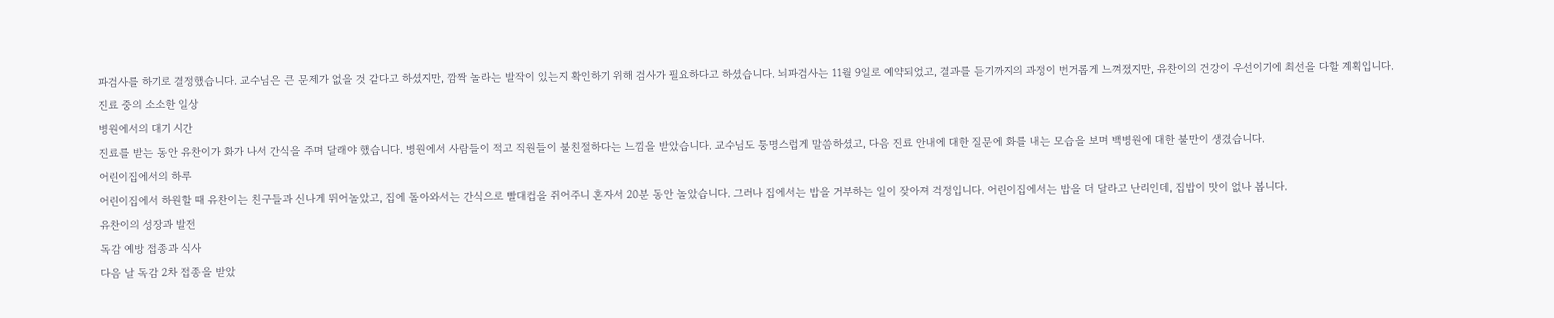파검사를 하기로 결정했습니다. 교수님은 큰 문제가 없을 것 같다고 하셨지만, 깜짝 놀라는 발작이 있는지 확인하기 위해 검사가 필요하다고 하셨습니다. 뇌파검사는 11월 9일로 예약되었고, 결과를 듣기까지의 과정이 번거롭게 느껴졌지만, 유찬이의 건강이 우선이기에 최선을 다할 계획입니다.
진료 중의 소소한 일상
병원에서의 대기 시간
진료를 받는 동안 유찬이가 화가 나서 간식을 주며 달래야 했습니다. 병원에서 사람들이 적고 직원들이 불친절하다는 느낌을 받았습니다. 교수님도 퉁명스럽게 말씀하셨고, 다음 진료 안내에 대한 질문에 화를 내는 모습을 보며 백병원에 대한 불만이 생겼습니다.
어린이집에서의 하루
어린이집에서 하원할 때 유찬이는 친구들과 신나게 뛰어놀았고, 집에 돌아와서는 간식으로 빨대컵을 쥐어주니 혼자서 20분 동안 놀았습니다. 그러나 집에서는 밥을 거부하는 일이 잦아져 걱정입니다. 어린이집에서는 밥을 더 달라고 난리인데, 집밥이 맛이 없나 봅니다.
유찬이의 성장과 발전
독감 예방 접종과 식사
다음 날 독감 2차 접종을 받았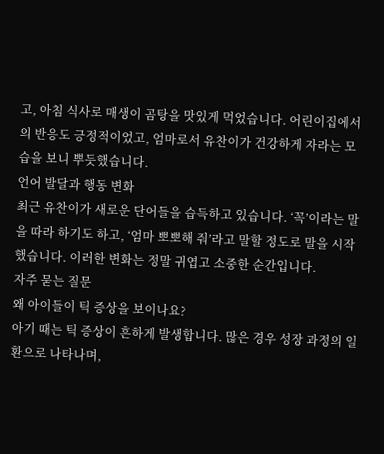고, 아침 식사로 매생이 곰탕을 맛있게 먹었습니다. 어린이집에서의 반응도 긍정적이었고, 엄마로서 유찬이가 건강하게 자라는 모습을 보니 뿌듯했습니다.
언어 발달과 행동 변화
최근 유찬이가 새로운 단어들을 습득하고 있습니다. ‘꼭’이라는 말을 따라 하기도 하고, ‘엄마 뽀뽀해 줘’라고 말할 정도로 말을 시작했습니다. 이러한 변화는 정말 귀엽고 소중한 순간입니다.
자주 묻는 질문
왜 아이들이 틱 증상을 보이나요?
아기 때는 틱 증상이 흔하게 발생합니다. 많은 경우 성장 과정의 일환으로 나타나며,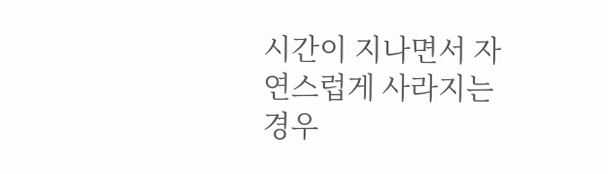시간이 지나면서 자연스럽게 사라지는 경우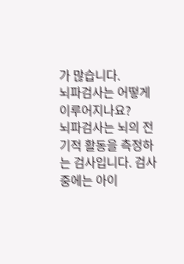가 많습니다.
뇌파검사는 어떻게 이루어지나요?
뇌파검사는 뇌의 전기적 활동을 측정하는 검사입니다. 검사 중에는 아이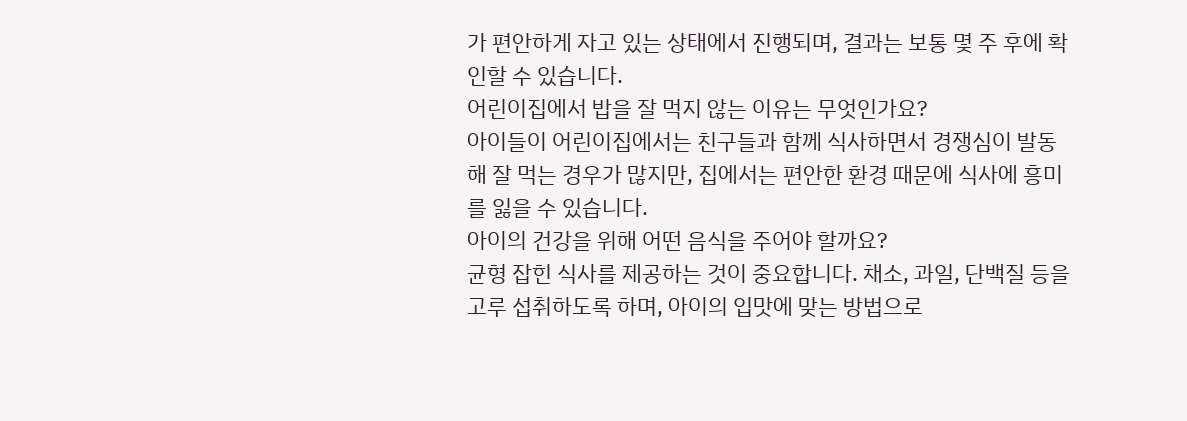가 편안하게 자고 있는 상태에서 진행되며, 결과는 보통 몇 주 후에 확인할 수 있습니다.
어린이집에서 밥을 잘 먹지 않는 이유는 무엇인가요?
아이들이 어린이집에서는 친구들과 함께 식사하면서 경쟁심이 발동해 잘 먹는 경우가 많지만, 집에서는 편안한 환경 때문에 식사에 흥미를 잃을 수 있습니다.
아이의 건강을 위해 어떤 음식을 주어야 할까요?
균형 잡힌 식사를 제공하는 것이 중요합니다. 채소, 과일, 단백질 등을 고루 섭취하도록 하며, 아이의 입맛에 맞는 방법으로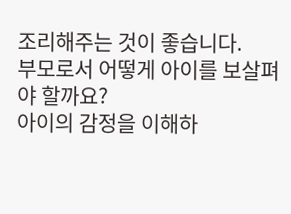조리해주는 것이 좋습니다.
부모로서 어떻게 아이를 보살펴야 할까요?
아이의 감정을 이해하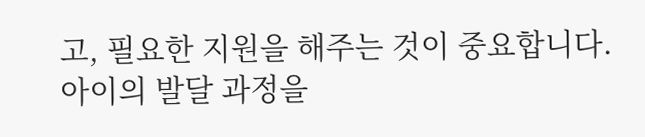고, 필요한 지원을 해주는 것이 중요합니다. 아이의 발달 과정을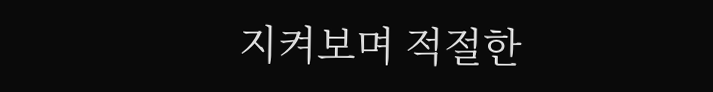지켜보며 적절한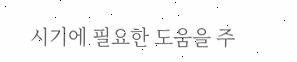시기에 필요한 도움을 주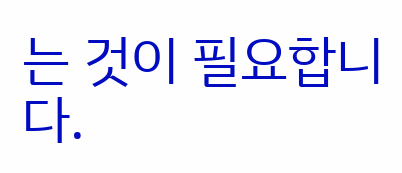는 것이 필요합니다.